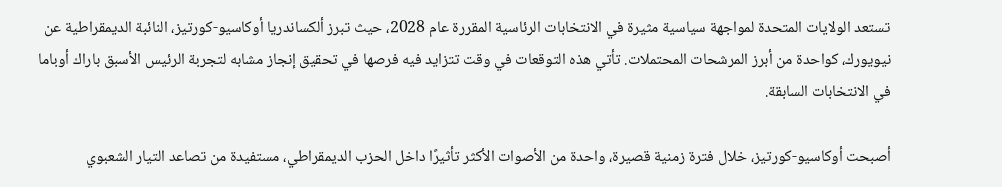تستعد الولايات المتحدة لمواجهة سياسية مثيرة في الانتخابات الرئاسية المقررة عام 2028، حيث تبرز ألكساندريا أوكاسيو-كورتيز، النائبة الديمقراطية عن نيويورك، كواحدة من أبرز المرشحات المحتملات. تأتي هذه التوقعات في وقت تتزايد فيه فرصها في تحقيق إنجاز مشابه لتجربة الرئيس الأسبق باراك أوباما في الانتخابات السابقة.

أصبحت أوكاسيو-كورتيز، خلال فترة زمنية قصيرة، واحدة من الأصوات الأكثر تأثيرًا داخل الحزب الديمقراطي، مستفيدة من تصاعد التيار الشعبوي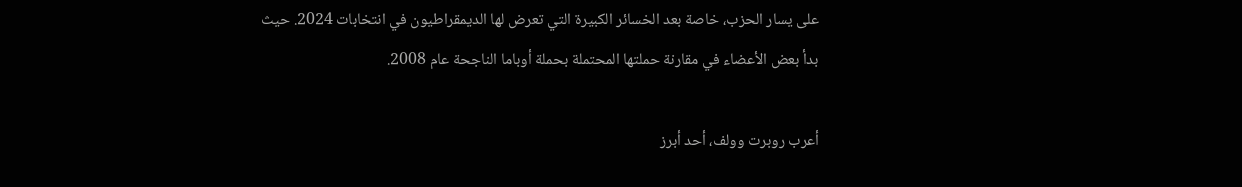على يسار الحزب، خاصة بعد الخسائر الكبيرة التي تعرض لها الديمقراطيون في انتخابات 2024. حيث بدأ بعض الأعضاء في مقارنة حملتها المحتملة بحملة أوباما الناجحة عام 2008.

أعرب روبرت وولف، أحد أبرز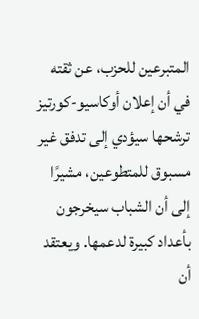المتبرعين للحزب، عن ثقته في أن إعلان أوكاسيو-كورتيز ترشحها سيؤدي إلى تدفق غير مسبوق للمتطوعين، مشيرًا إلى أن الشباب سيخرجون بأعداد كبيرة لدعمها. ويعتقد أن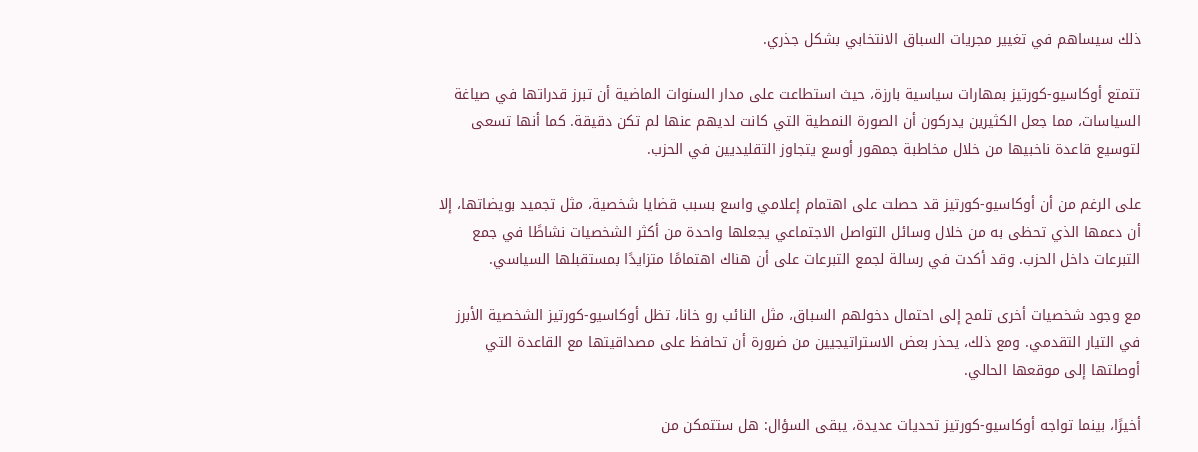ذلك سيساهم في تغيير مجريات السباق الانتخابي بشكل جذري.

تتمتع أوكاسيو-كورتيز بمهارات سياسية بارزة، حيث استطاعت على مدار السنوات الماضية أن تبرز قدراتها في صياغة السياسات، مما جعل الكثيرين يدركون أن الصورة النمطية التي كانت لديهم عنها لم تكن دقيقة. كما أنها تسعى لتوسيع قاعدة ناخبيها من خلال مخاطبة جمهور أوسع يتجاوز التقليديين في الحزب.

على الرغم من أن أوكاسيو-كورتيز قد حصلت على اهتمام إعلامي واسع بسبب قضايا شخصية، مثل تجميد بويضاتها، إلا أن دعمها الذي تحظى به من خلال وسائل التواصل الاجتماعي يجعلها واحدة من أكثر الشخصيات نشاطًا في جمع التبرعات داخل الحزب. وقد أكدت في رسالة لجمع التبرعات على أن هناك اهتمامًا متزايدًا بمستقبلها السياسي.

مع وجود شخصيات أخرى تلمح إلى احتمال دخولهم السباق، مثل النائب رو خانا، تظل أوكاسيو-كورتيز الشخصية الأبرز في التيار التقدمي. ومع ذلك، يحذر بعض الاستراتيجيين من ضرورة أن تحافظ على مصداقيتها مع القاعدة التي أوصلتها إلى موقعها الحالي.

أخيرًا، بينما تواجه أوكاسيو-كورتيز تحديات عديدة، يبقى السؤال: هل ستتمكن من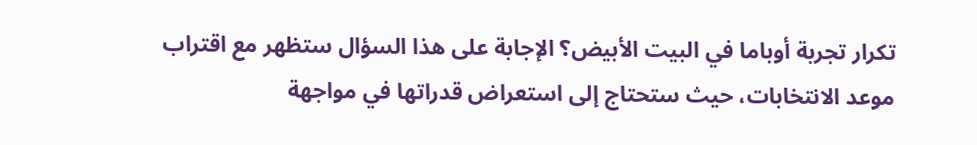تكرار تجربة أوباما في البيت الأبيض؟ الإجابة على هذا السؤال ستظهر مع اقتراب موعد الانتخابات، حيث ستحتاج إلى استعراض قدراتها في مواجهة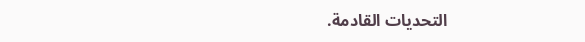التحديات القادمة.